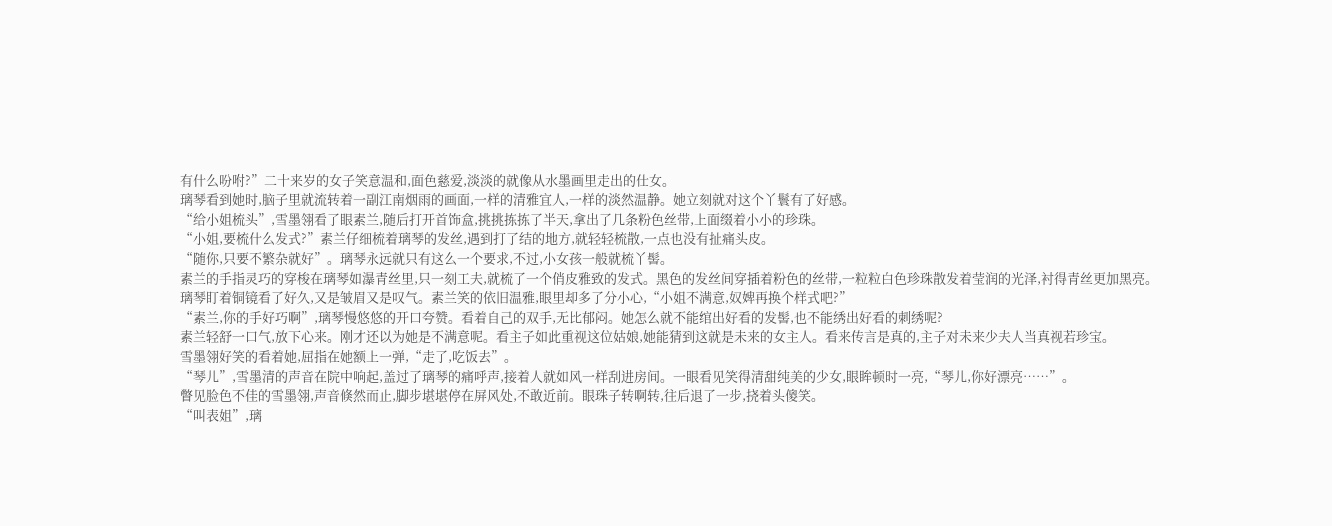有什么吩咐?”二十来岁的女子笑意温和,面色慈爱,淡淡的就像从水墨画里走出的仕女。
璃琴看到她时,脑子里就流转着一副江南烟雨的画面,一样的清雅宜人,一样的淡然温静。她立刻就对这个丫鬟有了好感。
“给小姐梳头”,雪墨翎看了眼素兰,随后打开首饰盒,挑挑拣拣了半天,拿出了几条粉色丝带,上面缀着小小的珍珠。
“小姐,要梳什么发式?”素兰仔细梳着璃琴的发丝,遇到打了结的地方,就轻轻梳散,一点也没有扯痛头皮。
“随你,只要不繁杂就好”。璃琴永远就只有这么一个要求,不过,小女孩一般就梳丫髻。
素兰的手指灵巧的穿梭在璃琴如瀑青丝里,只一刻工夫,就梳了一个俏皮雅致的发式。黑色的发丝间穿插着粉色的丝带,一粒粒白色珍珠散发着莹润的光泽,衬得青丝更加黑亮。
璃琴盯着铜镜看了好久,又是皱眉又是叹气。素兰笑的依旧温雅,眼里却多了分小心,“小姐不满意,奴婢再换个样式吧?”
“素兰,你的手好巧啊”,璃琴慢悠悠的开口夸赞。看着自己的双手,无比郁闷。她怎么就不能绾出好看的发髻,也不能绣出好看的刺绣呢?
素兰轻舒一口气,放下心来。刚才还以为她是不满意呢。看主子如此重视这位姑娘,她能猜到这就是未来的女主人。看来传言是真的,主子对未来少夫人当真视若珍宝。
雪墨翎好笑的看着她,屈指在她额上一弹,“走了,吃饭去”。
“琴儿”,雪墨清的声音在院中响起,盖过了璃琴的痛呼声,接着人就如风一样刮进房间。一眼看见笑得清甜纯美的少女,眼眸顿时一亮,“琴儿,你好漂亮……”。
瞥见脸色不佳的雪墨翎,声音倏然而止,脚步堪堪停在屏风处,不敢近前。眼珠子转啊转,往后退了一步,挠着头傻笑。
“叫表姐”,璃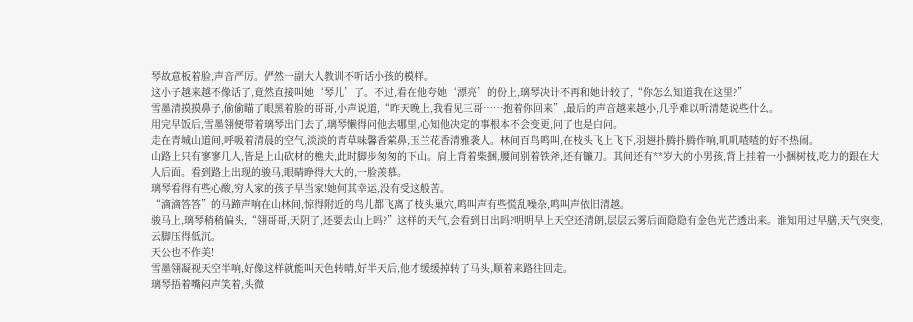琴故意板着脸,声音严厉。俨然一副大人教训不听话小孩的模样。
这小子越来越不像话了,竟然直接叫她‘琴儿’了。不过,看在他夸她‘漂亮’的份上,璃琴决计不再和她计较了,“你怎么知道我在这里?”
雪墨清摸摸鼻子,偷偷瞄了眼黑着脸的哥哥,小声说道,“昨天晚上,我看见三哥……抱着你回来”,最后的声音越来越小,几乎难以听清楚说些什么。
用完早饭后,雪墨翎便带着璃琴出门去了,璃琴懒得问他去哪里,心知他决定的事根本不会变更,问了也是白问。
走在青城山道间,呼吸着清晨的空气,淡淡的青草味馨香萦鼻,玉兰花香清雅袭人。林间百鸟鸣叫,在枝头飞上飞下,羽翅扑腾扑腾作响,叽叽喳喳的好不热闹。
山路上只有寥寥几人,皆是上山砍材的樵夫,此时脚步匆匆的下山。肩上背着柴捆,腰间别着铁斧,还有镰刀。其间还有**岁大的小男孩,背上挂着一小捆树枝,吃力的跟在大人后面。看到路上出现的骏马,眼睛睁得大大的,一脸羡慕。
璃琴看得有些心酸,穷人家的孩子早当家!她何其幸运,没有受这般苦。
“滴滴答答”的马蹄声响在山林间,惊得附近的鸟儿都飞离了枝头巢穴,鸣叫声有些慌乱噪杂,鸣叫声依旧清越。
骏马上,璃琴稍稍偏头,“翎哥哥,天阴了,还要去山上吗?”这样的天气,会看到日出吗?明明早上天空还清朗,层层云雾后面隐隐有金色光芒透出来。谁知用过早膳,天气突变,云脚压得低沉。
天公也不作美!
雪墨翎凝视天空半响,好像这样就能叫天色转晴,好半天后,他才缓缓掉转了马头,顺着来路往回走。
璃琴捂着嘴闷声笑着,头微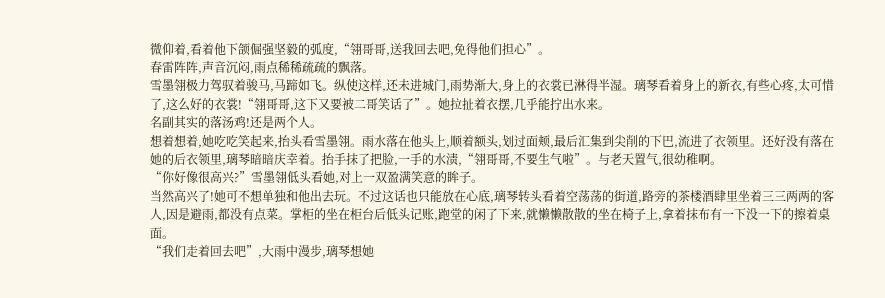微仰着,看着他下颌倔强坚毅的弧度,“翎哥哥,送我回去吧,免得他们担心”。
春雷阵阵,声音沉闷,雨点稀稀疏疏的飘落。
雪墨翎极力驾驭着骏马,马蹄如飞。纵使这样,还未进城门,雨势渐大,身上的衣裳已淋得半湿。璃琴看着身上的新衣,有些心疼,太可惜了,这么好的衣裳!“翎哥哥,这下又要被二哥笑话了”。她拉扯着衣摆,几乎能拧出水来。
名副其实的落汤鸡!还是两个人。
想着想着,她吃吃笑起来,抬头看雪墨翎。雨水落在他头上,顺着额头,划过面颊,最后汇集到尖削的下巴,流进了衣领里。还好没有落在她的后衣领里,璃琴暗暗庆幸着。抬手抹了把脸,一手的水渍,“翎哥哥,不要生气啦”。与老天置气,很幼稚啊。
“你好像很高兴?”雪墨翎低头看她,对上一双盈满笑意的眸子。
当然高兴了!她可不想单独和他出去玩。不过这话也只能放在心底,璃琴转头看着空荡荡的街道,路旁的茶楼酒肆里坐着三三两两的客人,因是避雨,都没有点菜。掌柜的坐在柜台后低头记账,跑堂的闲了下来,就懒懒散散的坐在椅子上,拿着抹布有一下没一下的擦着桌面。
“我们走着回去吧”,大雨中漫步,璃琴想她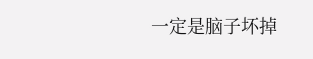一定是脑子坏掉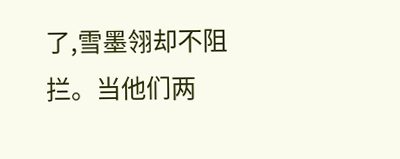了,雪墨翎却不阻拦。当他们两